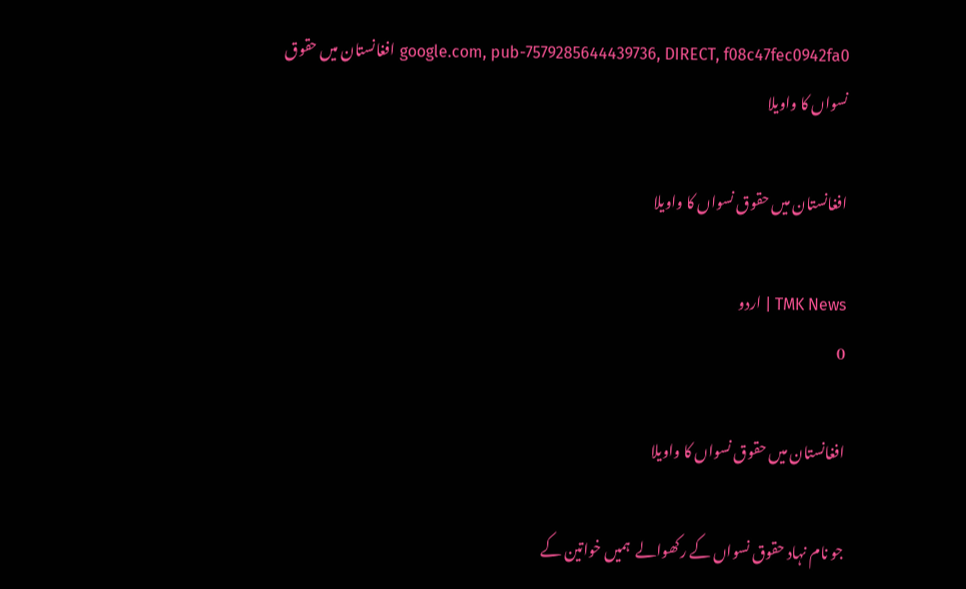google.com, pub-7579285644439736, DIRECT, f08c47fec0942fa0 افغانستان میں حقوق نسواں کا واویلا

افغانستان میں حقوق نسواں کا واویلا

TMK News | اردو
0

افغانستان میں حقوق نسواں کا واویلا

جو نام نہاد حقوق نسواں کے رکھوالے  ہمیں خواتین کے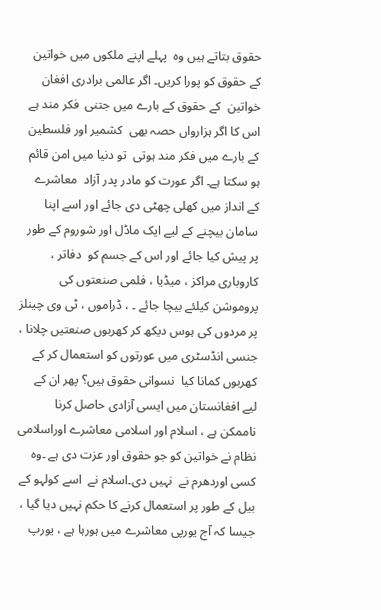حقوق بتاتے ہیں وہ  پہلے اپنے ملکوں میں خواتین کے حقوق کو پورا کریں۔ اگر عالمی برادری افغان خواتین  کے حقوق کے بارے میں جتنی  فکر مند ہے اس کا اگر ہزارواں حصہ بھی  کشمیر اور فلسطین کے بارے میں فکر مند ہوتی  تو دنیا میں امن قائم ہو سکتا ہے۔ اگر عورت کو مادر پدر آزاد  معاشرے کے انداز میں کھلی چھٹی دی جائے اور اسے اپنا سامان بیچنے کے لیے ایک ماڈل اور شوروم کے طور پر پیش کیا جائے اور اس کے جسم کو  دفاتر ، کاروباری مراکز ، میڈیا ، فلمی صنعتوں کی پروموشن کیلئے بیچا جائے ۔ ، ڈراموں ، ٹی وی چینلز پر مردوں کی ہوس دیکھ کر کھربوں صنعتیں چلانا ، جنسی انڈسٹری میں عورتوں کو استعمال کر کے کھربوں کمانا کیا  نسوانی حقوق ہیں؟ پھر ان کے لیے افغانستان میں ایسی آزادی حاصل کرنا ناممکن ہے ، اسلام اور اسلامی معاشرے اوراسلامی  نظام نے خواتین کو جو حقوق اور عزت دی ہے ۔وہ کسی اوردھرم نے  نہیں دی۔اسلام نے  اسے کولہو کے بیل کے طور پر استعمال کرنے کا حکم نہیں دیا گیا ، جیسا کہ آج یورپی معاشرے میں ہورہا ہے ، یورپ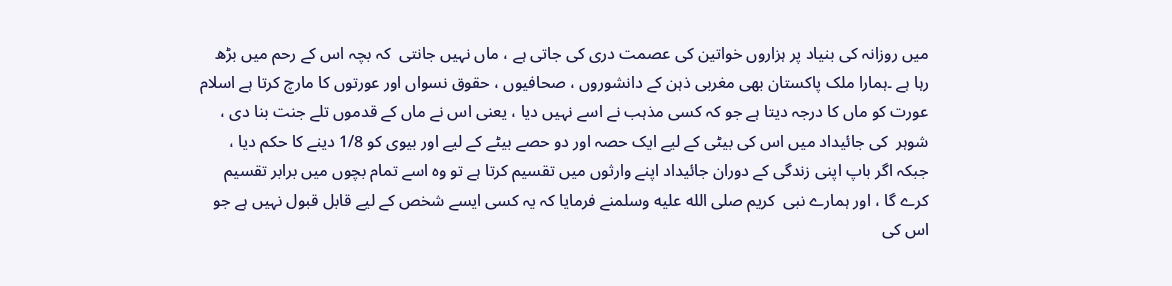میں روزانہ کی بنیاد پر ہزاروں خواتین کی عصمت دری کی جاتی ہے ، ماں نہیں جانتی  کہ بچہ اس کے رحم میں بڑھ رہا ہے ۔ہمارا ملک پاکستان بھی مغربی ذہن کے دانشوروں ، صحافیوں ، حقوق نسواں اور عورتوں کا مارچ کرتا ہے اسلام عورت کو ماں کا درجہ دیتا ہے جو کہ کسی مذہب نے اسے نہیں دیا ، یعنی اس نے ماں کے قدموں تلے جنت بنا دی ، شوہر  کی جائیداد میں اس کی بیٹی کے لیے ایک حصہ اور دو حصے بیٹے کے لیے اور بیوی کو 1/8 دینے کا حکم دیا ، جبکہ اگر باپ اپنی زندگی کے دوران جائیداد اپنے وارثوں میں تقسیم کرتا ہے تو وہ اسے تمام بچوں میں برابر تقسیم کرے گا ، اور ہمارے نبی  کریم صلى الله عليه وسلمنے فرمایا کہ یہ کسی ایسے شخص کے لیے قابل قبول نہیں ہے جو اس کی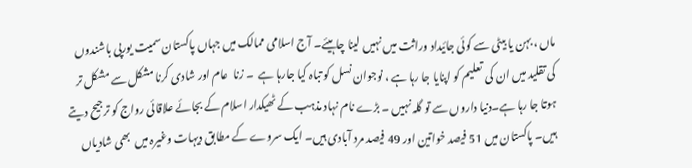ماں ، بہن یا بیٹی سے کوئی جائیداد وراثت میں نہیں لینا چاہیئے۔ آج اسلامی ممالک میں جہاں پاکستان سمیت یورپی باشندوں کی تقلید میں ان کی  تعلیم کو اپنایا جا رہا ہے ، نوجوان نسل کو تباہ کیا جارہا ہے  ۔ زنا  عام اور شادی کرنا مشکل سے مشکل تر ہوتا جا رہا ہے۔دنیا داروں سے تو گلہ نہیں ۔ بڑے نام نہاد مذہب کے ٹھیکدار اسلام کے بجائے علاقائی رواج کو ترجیح دیتے ہیں۔ پاکستان میں 51 فیصد خواتین اور 49 فیصد مرد آبادی ہیں۔ ایک سروے کے مطابق دیہات وغیرہ میں  بھی شادیاں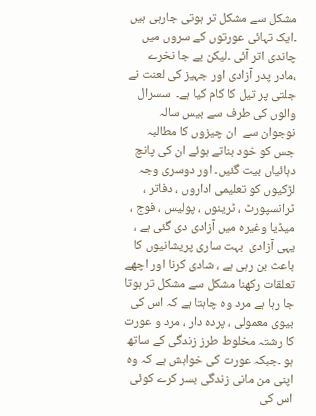مشکل سے مشکل تر ہوتی جارہی ہیں ۔ایک تہائی عورتوں کے سروں میں چاندی اتر آئی ۔لیکن بے جا نخرے ،مادر پدر آزادی اور جہیز کی لعنت نے جلتی پر تیل کا کام کیا ہے۔  سسرال  والوں کی طرف سے بیس سالہ نوجوان سے  ان چیزوں کا مطالبہ جس کو خود بناتے ہوئے ان کی پانچ دہائیاں بیت گئیں۔ اور دوسری وجہ  لڑکیوں کو تعلیمی اداروں ، دفاتر ، ٹرانسپورٹ ، ٹرینوں ، پولیس ، فوج ، میڈیا وغیرہ میں آزادی دی گئی ہے ، یہی آزادی  بہت ساری پریشانیوں کا باعث بن رہی ہے ، شادی کرنا اور اچھے تعلقات رکھنا مشکل سے مشکل تر ہوتا جا رہا ہے مرد وہ چاہتا ہے کہ اس کی بیوی معمولی ، پردہ دار ، مرد و عورت کا رشتہ مخلوط طرز زندگی کے ساتھ ہو ۔جبکہ عورت کی خواہش ہے کہ وہ اپنی من مانی زندگی بسر کرے کوئی اس کی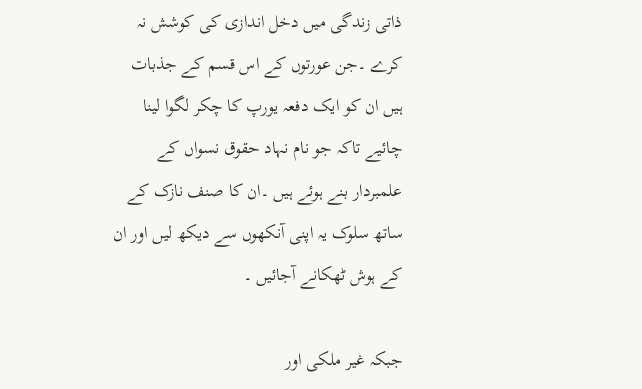ذاتی زندگی میں دخل اندازی کی کوشش نہ کرے ۔جن عورتوں کے اس قسم کے جذبات ہیں ان کو ایک دفعہ یورپ کا چکر لگوا لینا چائیے تاکہ جو نام نہاد حقوق نسواں کے علمبردار بنے ہوئے ہیں ۔ان کا صنف نازک کے ساتھ سلوک یہ اپنی آنکھوں سے دیکھ لیں اور ان کے ہوش ٹھکانے آجائیں ۔

جبکہ غیر ملکی اور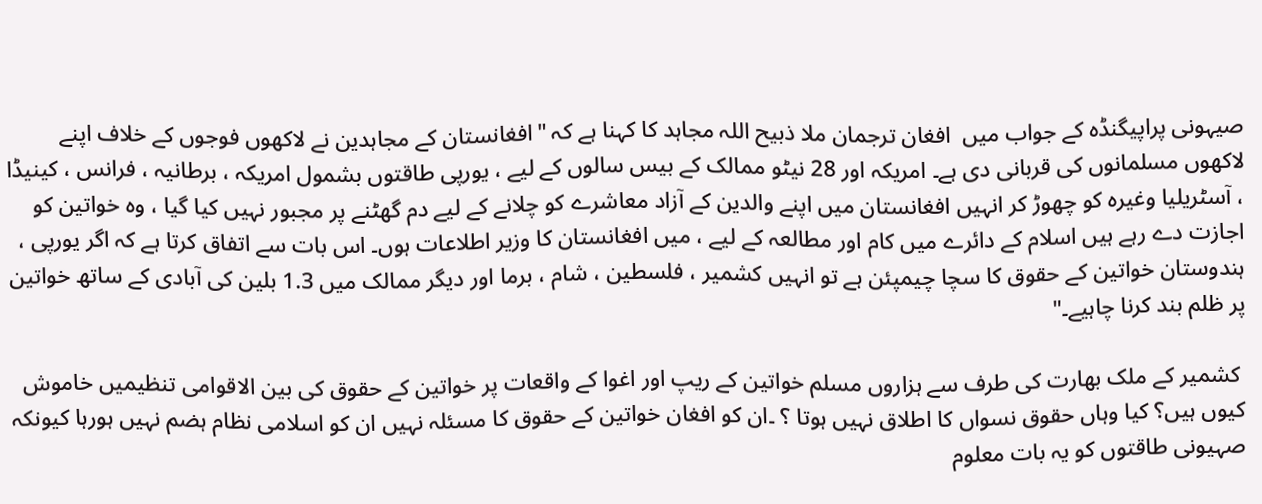صیہونی پراپیگنڈہ کے جواب میں  افغان ترجمان ملا ذبیح اللہ مجاہد کا کہنا ہے کہ "افغانستان کے مجاہدین نے لاکھوں فوجوں کے خلاف اپنے لاکھوں مسلمانوں کی قربانی دی ہے۔ امریکہ اور 28 نیٹو ممالک کے بیس سالوں کے لیے ، یورپی طاقتوں بشمول امریکہ ، برطانیہ ، فرانس ، کینیڈا ، آسٹریلیا وغیرہ کو چھوڑ کر انہیں افغانستان میں اپنے والدین کے آزاد معاشرے کو چلانے کے لیے دم گھٹنے پر مجبور نہیں کیا گیا ، وہ خواتین کو اجازت دے رہے ہیں اسلام کے دائرے میں کام اور مطالعہ کے لیے ، میں افغانستان کا وزیر اطلاعات ہوں۔ اس بات سے اتفاق کرتا ہے کہ اگر یورپی ، ہندوستان خواتین کے حقوق کا سچا چیمپئن ہے تو انہیں کشمیر ، فلسطین ، شام ، برما اور دیگر ممالک میں 1.3 بلین کی آبادی کے ساتھ خواتین پر ظلم بند کرنا چاہیے۔"

 کشمیر کے ملک بھارت کی طرف سے ہزاروں مسلم خواتین کے ریپ اور اغوا کے واقعات پر خواتین کے حقوق کی بین الاقوامی تنظیمیں خاموش کیوں ہیں؟ کیا وہاں حقوق نسواں کا اطلاق نہیں ہوتا ؟ ۔ان کو افغان خواتین کے حقوق کا مسئلہ نہیں ان کو اسلامی نظام ہضم نہیں ہورہا کیونکہ صہیونی طاقتوں کو یہ بات معلوم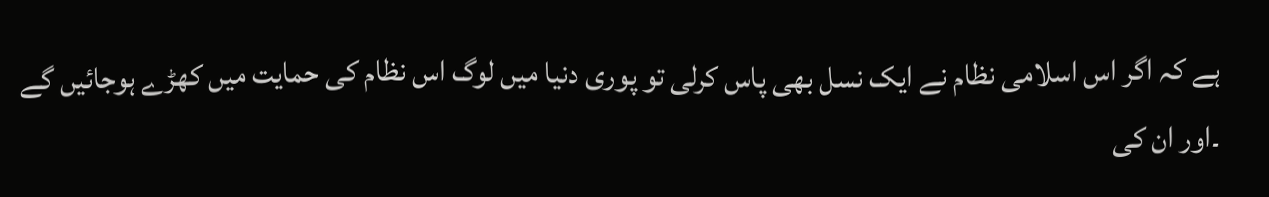ہے کہ اگر اس اسلامی نظام نے ایک نسل بھی پاس کرلی تو پوری دنیا میں لوگ اس نظام کی حمایت میں کھڑے ہوجائیں گے ۔اور ان کی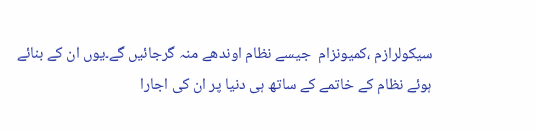سیکولرازم ،کمیونزام  جیسے نظام اوندھے منہ گرجائیں گے۔یوں ان کے بنائے ہوئے نظام کے خاتمے کے ساتھ ہی دنیا پر ان کی اجارا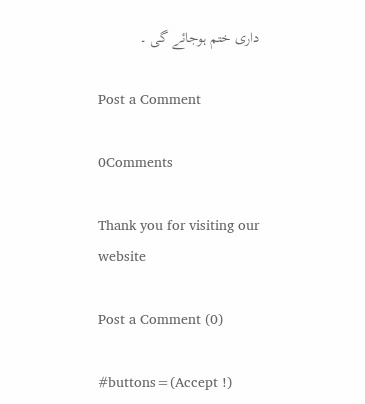داری ختم ہوجائے گی ۔

Post a Comment

0Comments

Thank you for visiting our website

Post a Comment (0)

#buttons=(Accept !)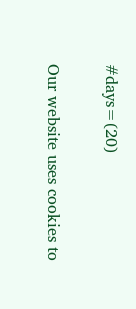#days=(20)

Our website uses cookies to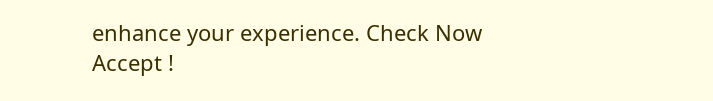enhance your experience. Check Now
Accept !